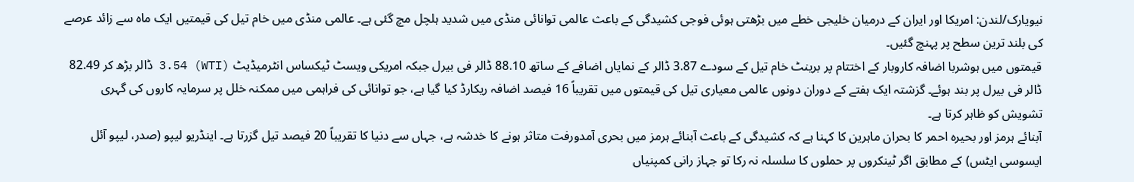نیویارک/لندن: امریکا اور ایران کے درمیان خلیجی خطے میں بڑھتی ہوئی فوجی کشیدگی کے باعث عالمی توانائی منڈی میں شدید ہلچل مچ گئی ہے۔ عالمی منڈی میں خام تیل کی قیمتیں ایک ماہ سے زائد عرصے کی بلند ترین سطح پر پہنچ گئیں۔
قیمتوں میں ہوشربا اضافہ کاروبار کے اختتام پر برینٹ خام تیل کے سودے 3.87 ڈالر کے نمایاں اضافے کے ساتھ 88.10 ڈالر فی بیرل جبکہ امریکی ویسٹ ٹیکساس انٹرمیڈیٹ (WTI) 3.54 ڈالر بڑھ کر 82.49 ڈالر فی بیرل پر بند ہوئے۔ گزشتہ ایک ہفتے کے دوران دونوں عالمی معیاری تیل کی قیمتوں میں تقریباً 16 فیصد اضافہ ریکارڈ کیا گیا ہے، جو توانائی کی فراہمی میں ممکنہ خلل پر سرمایہ کاروں کی گہری تشویش کو ظاہر کرتا ہے۔
آبنائے ہرمز اور بحیرہ احمر کا بحران ماہرین کا کہنا ہے کہ کشیدگی کے باعث آبنائے ہرمز میں بحری آمدورفت متاثر ہونے کا خدشہ ہے، جہاں سے دنیا کا تقریباً 20 فیصد تیل گزرتا ہے۔ اینڈریو لیپو (صدر، لیپو آئل ایسوسی ایٹس) کے مطابق اگر ٹینکروں پر حملوں کا سلسلہ نہ رکا تو جہاز رانی کمپنیاں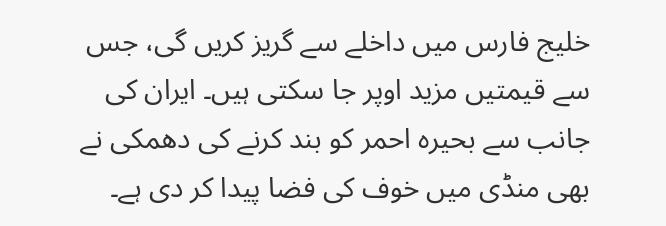خلیج فارس میں داخلے سے گریز کریں گی، جس سے قیمتیں مزید اوپر جا سکتی ہیں۔ ایران کی جانب سے بحیرہ احمر کو بند کرنے کی دھمکی نے بھی منڈی میں خوف کی فضا پیدا کر دی ہے۔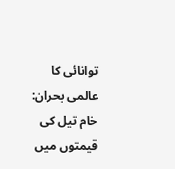توانائی کا عالمی بحران: خام تیل کی قیمتوں میں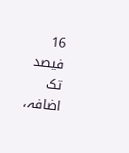16 فیصد تک اضافہ،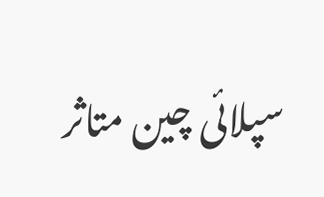سپلائی چین متاثر